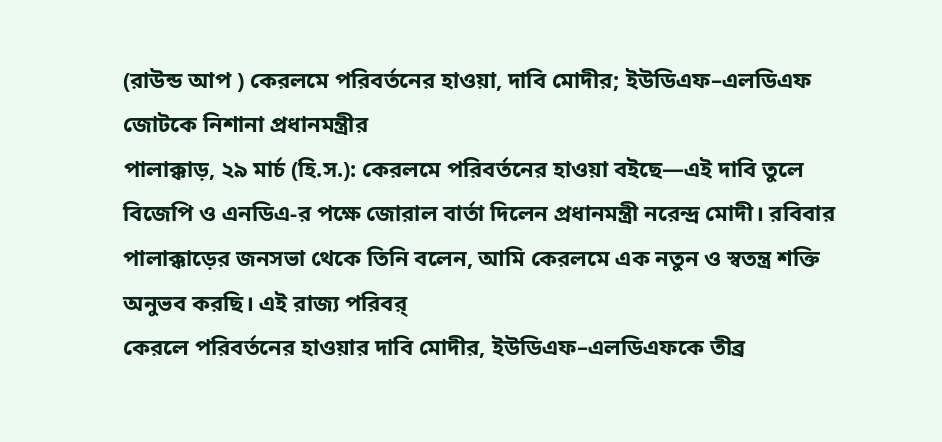(রাউন্ড আপ ) কেরলমে পরিবর্তনের হাওয়া, দাবি মোদীর; ইউডিএফ–এলডিএফ জোটকে নিশানা প্রধানমন্ত্রীর
পালাক্কাড়, ২৯ মার্চ (হি.স.): কেরলমে পরিবর্তনের হাওয়া বইছে—এই দাবি তুলে বিজেপি ও এনডিএ-র পক্ষে জোরাল বার্তা দিলেন প্রধানমন্ত্রী নরেন্দ্র মোদী। রবিবার পালাক্কাড়ের জনসভা থেকে তিনি বলেন, আমি কেরলমে এক নতুন ও স্বতন্ত্র শক্তি অনুভব করছি। এই রাজ্য পরিবর্
কেরলে পরিবর্তনের হাওয়ার দাবি মোদীর, ইউডিএফ–এলডিএফকে তীব্র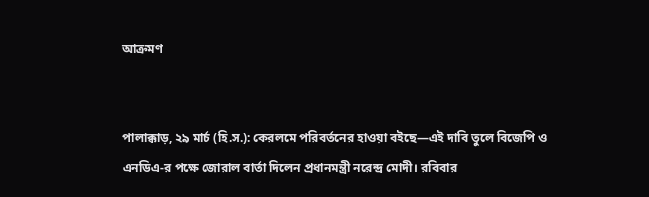আক্রমণ


পালাক্কাড়, ২৯ মার্চ (হি.স.): কেরলমে পরিবর্তনের হাওয়া বইছে—এই দাবি তুলে বিজেপি ও এনডিএ-র পক্ষে জোরাল বার্তা দিলেন প্রধানমন্ত্রী নরেন্দ্র মোদী। রবিবার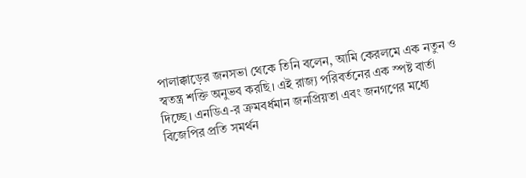পালাক্কাড়ের জনসভা থেকে তিনি বলেন, আমি কেরলমে এক নতুন ও স্বতন্ত্র শক্তি অনুভব করছি। এই রাজ্য পরিবর্তনের এক স্পষ্ট বার্তা দিচ্ছে। এনডিএ-র ক্রমবর্ধমান জনপ্রিয়তা এবং জনগণের মধ্যে বিজেপির প্রতি সমর্থন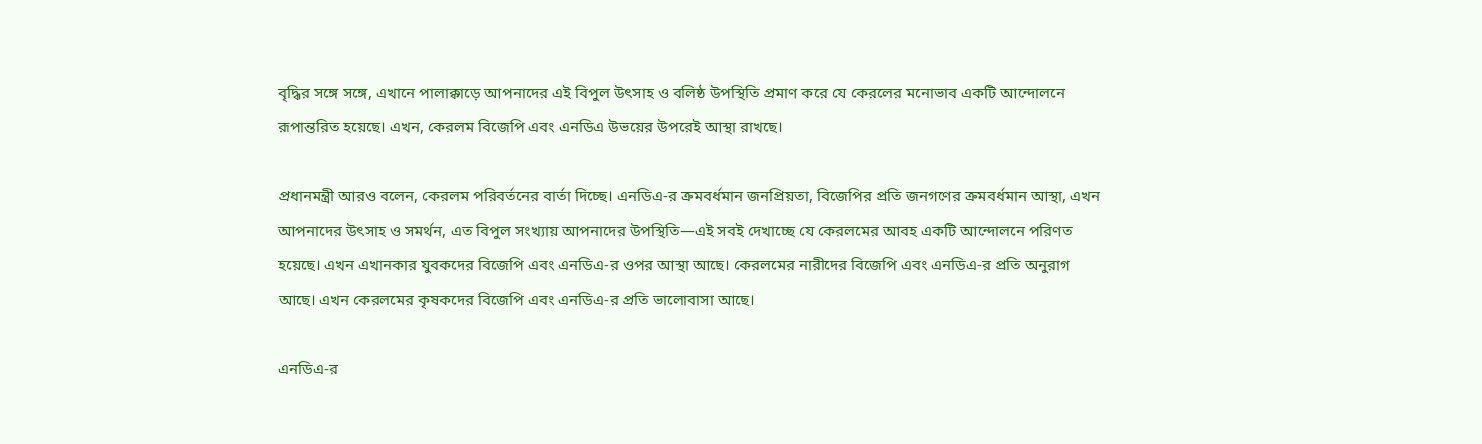বৃদ্ধির সঙ্গে সঙ্গে, এখানে পালাক্কাড়ে আপনাদের এই বিপুল উৎসাহ ও বলিষ্ঠ উপস্থিতি প্রমাণ করে যে কেরলের মনোভাব একটি আন্দোলনে রূপান্তরিত হয়েছে। এখন, কেরলম বিজেপি এবং এনডিএ উভয়ের উপরেই আস্থা রাখছে।

প্রধানমন্ত্রী আরও বলেন, কেরলম পরিবর্তনের বার্তা দিচ্ছে। এনডিএ-র ক্রমবর্ধমান জনপ্রিয়তা, বিজেপির প্রতি জনগণের ক্রমবর্ধমান আস্থা, এখন আপনাদের উৎসাহ ও সমর্থন, এত বিপুল সংখ্যায় আপনাদের উপস্থিতি—এই সবই দেখাচ্ছে যে কেরলমের আবহ একটি আন্দোলনে পরিণত হয়েছে। এখন এখানকার যুবকদের বিজেপি এবং এনডিএ-র ওপর আস্থা আছে। কেরলমের নারীদের বিজেপি এবং এনডিএ-র প্রতি অনুরাগ আছে। এখন কেরলমের কৃষকদের বিজেপি এবং এনডিএ-র প্রতি ভালোবাসা আছে।

এনডিএ-র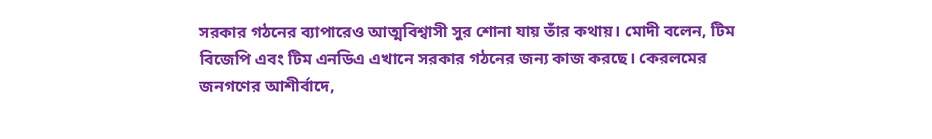সরকার গঠনের ব্যাপারেও আত্মবিশ্বাসী সুর শোনা যায় তাঁর কথায়। মোদী বলেন, টিম বিজেপি এবং টিম এনডিএ এখানে সরকার গঠনের জন্য কাজ করছে। কেরলমের জনগণের আশীর্বাদে,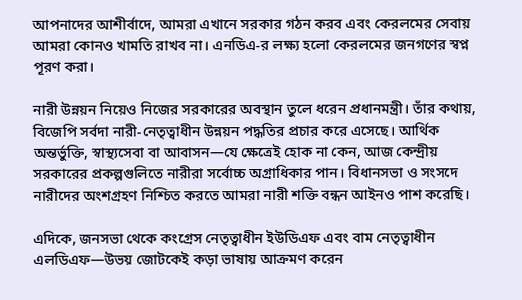আপনাদের আশীর্বাদে, আমরা এখানে সরকার গঠন করব এবং কেরলমের সেবায় আমরা কোনও খামতি রাখব না। এনডিএ-র লক্ষ্য হলো কেরলমের জনগণের স্বপ্ন পূরণ করা।

নারী উন্নয়ন নিয়েও নিজের সরকারের অবস্থান তুলে ধরেন প্রধানমন্ত্রী। তাঁর কথায়, বিজেপি সর্বদা নারী-নেতৃত্বাধীন উন্নয়ন পদ্ধতির প্রচার করে এসেছে। আর্থিক অন্তর্ভুক্তি, স্বাস্থ্যসেবা বা আবাসন—যে ক্ষেত্রেই হোক না কেন, আজ কেন্দ্রীয় সরকারের প্রকল্পগুলিতে নারীরা সর্বোচ্চ অগ্রাধিকার পান। বিধানসভা ও সংসদে নারীদের অংশগ্রহণ নিশ্চিত করতে আমরা নারী শক্তি বন্ধন আইনও পাশ করেছি।

এদিকে, জনসভা থেকে কংগ্রেস নেতৃত্বাধীন ইউডিএফ এবং বাম নেতৃত্বাধীন এলডিএফ—উভয় জোটকেই কড়া ভাষায় আক্রমণ করেন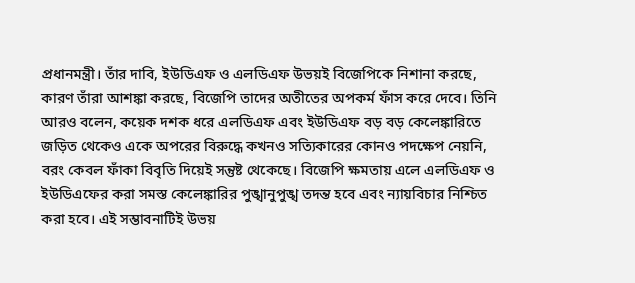প্রধানমন্ত্রী। তাঁর দাবি, ইউডিএফ ও এলডিএফ উভয়ই বিজেপিকে নিশানা করছে, কারণ তাঁরা আশঙ্কা করছে, বিজেপি তাদের অতীতের অপকর্ম ফাঁস করে দেবে। তিনি আরও বলেন, কয়েক দশক ধরে এলডিএফ এবং ইউডিএফ বড় বড় কেলেঙ্কারিতে জড়িত থেকেও একে অপরের বিরুদ্ধে কখনও সত্যিকারের কোনও পদক্ষেপ নেয়নি, বরং কেবল ফাঁকা বিবৃতি দিয়েই সন্তুষ্ট থেকেছে। বিজেপি ক্ষমতায় এলে এলডিএফ ও ইউডিএফের করা সমস্ত কেলেঙ্কারির পুঙ্খানুপুঙ্খ তদন্ত হবে এবং ন্যায়বিচার নিশ্চিত করা হবে। এই সম্ভাবনাটিই উভয়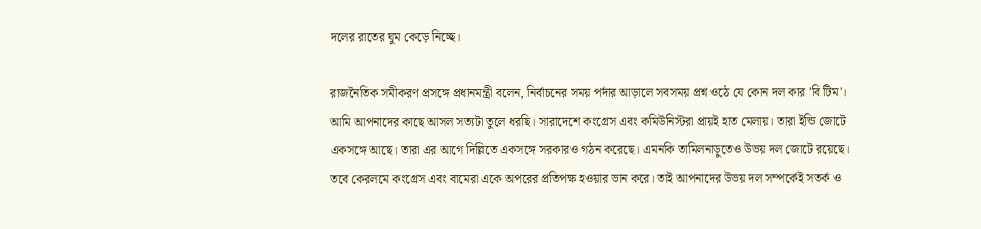দলের রাতের ঘুম কেড়ে নিচ্ছে।

রাজনৈতিক সমীকরণ প্রসঙ্গে প্রধানমন্ত্রী বলেন, নির্বাচনের সময় পর্দার আড়ালে সবসময় প্রশ্ন ওঠে যে কোন দল কার 'বি টিম'। আমি আপনাদের কাছে আসল সত্যটা তুলে ধরছি। সারাদেশে কংগ্রেস এবং কমিউনিস্টরা প্রায়ই হাত মেলায়। তারা ইন্ডি জোটে একসঙ্গে আছে। তারা এর আগে দিল্লিতে একসঙ্গে সরকারও গঠন করেছে। এমনকি তামিলনাড়ুতেও উভয় দল জোটে রয়েছে। তবে কেরলমে কংগ্রেস এবং বামেরা একে অপরের প্রতিপক্ষ হওয়ার ভান করে। তাই আপনাদের উভয় দল সম্পর্কেই সতর্ক ও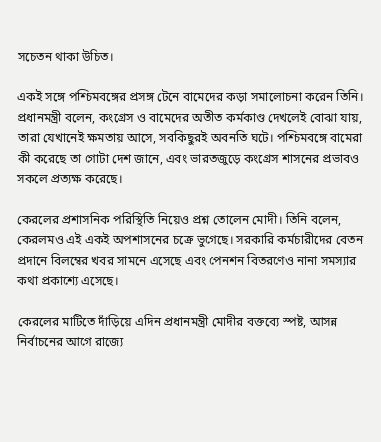সচেতন থাকা উচিত।

একই সঙ্গে পশ্চিমবঙ্গের প্রসঙ্গ টেনে বামেদের কড়া সমালোচনা করেন তিনি। প্রধানমন্ত্রী বলেন, কংগ্রেস ও বামেদের অতীত কর্মকাণ্ড দেখলেই বোঝা যায়, তারা যেখানেই ক্ষমতায় আসে, সবকিছুরই অবনতি ঘটে। পশ্চিমবঙ্গে বামেরা কী করেছে তা গোটা দেশ জানে, এবং ভারতজুড়ে কংগ্রেস শাসনের প্রভাবও সকলে প্রত্যক্ষ করেছে।

কেরলের প্রশাসনিক পরিস্থিতি নিয়েও প্রশ্ন তোলেন মোদী। তিনি বলেন, কেরলমও এই একই অপশাসনের চক্রে ভুগেছে। সরকারি কর্মচারীদের বেতন প্রদানে বিলম্বের খবর সামনে এসেছে এবং পেনশন বিতরণেও নানা সমস্যার কথা প্রকাশ্যে এসেছে।

কেরলের মাটিতে দাঁড়িয়ে এদিন প্রধানমন্ত্রী মোদীর বক্তব্যে স্পষ্ট, আসন্ন নির্বাচনের আগে রাজ্যে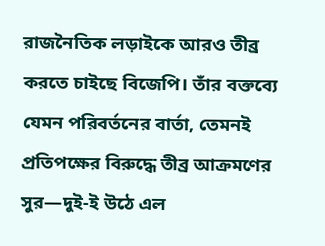রাজনৈতিক লড়াইকে আরও তীব্র করতে চাইছে বিজেপি। তাঁর বক্তব্যে যেমন পরিবর্তনের বার্তা, তেমনই প্রতিপক্ষের বিরুদ্ধে তীব্র আক্রমণের সুর—দুই-ই উঠে এল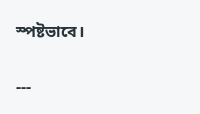স্পষ্টভাবে।

---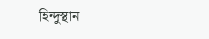হিন্দুস্থান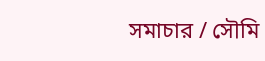সমাচার / সৌমি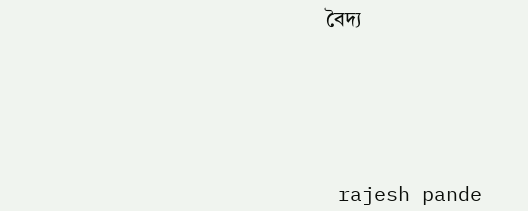বৈদ্য






 rajesh pande